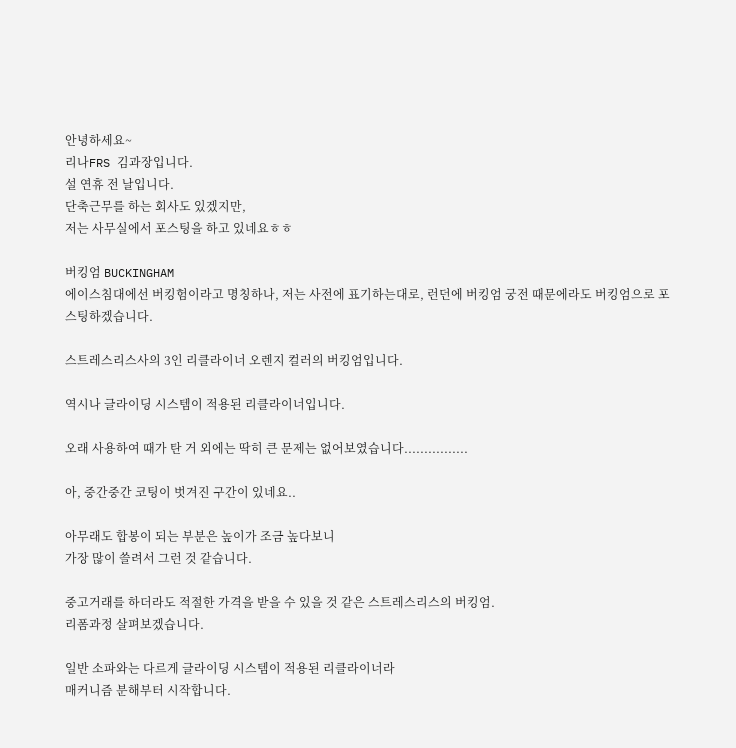안녕하세요~
리나FRS 김과장입니다.
설 연휴 전 날입니다.
단축근무를 하는 회사도 있겠지만,
저는 사무실에서 포스팅을 하고 있네요ㅎㅎ

버킹엄 BUCKINGHAM
에이스침대에선 버킹험이라고 명칭하나, 저는 사전에 표기하는대로, 런던에 버킹엄 궁전 때문에라도 버킹엄으로 포스팅하겠습니다.

스트레스리스사의 3인 리클라이너 오렌지 컬러의 버킹엄입니다.

역시나 글라이딩 시스템이 적용된 리클라이너입니다.

오래 사용하여 때가 탄 거 외에는 딱히 큰 문제는 없어보였습니다................

아, 중간중간 코팅이 벗겨진 구간이 있네요..

아무래도 합봉이 되는 부분은 높이가 조금 높다보니
가장 많이 쓸려서 그런 것 같습니다.

중고거래를 하더라도 적절한 가격을 받을 수 있을 것 같은 스트레스리스의 버킹엄.
리폼과정 살펴보겠습니다.

일반 소파와는 다르게 글라이딩 시스템이 적용된 리클라이너라
매커니즘 분해부터 시작합니다.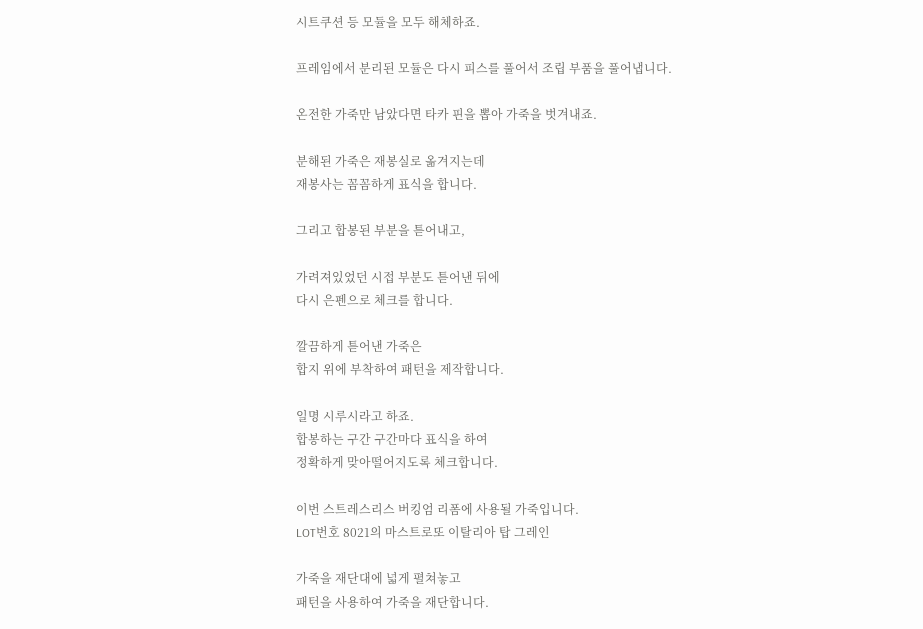시트쿠션 등 모듈을 모두 해체하죠.

프레임에서 분리된 모듈은 다시 피스를 풀어서 조립 부품을 풀어냅니다.

온전한 가죽만 남았다면 타카 핀을 뽑아 가죽을 벗겨내죠.

분해된 가죽은 재봉실로 옮겨지는데
재봉사는 꼼꼼하게 표식을 합니다.

그리고 합봉된 부분을 튿어내고,

가려져있었던 시접 부분도 튿어낸 뒤에
다시 은펜으로 체크를 합니다.

깔끔하게 튿어낸 가죽은
합지 위에 부착하여 패턴을 제작합니다.

일명 시루시라고 하죠.
합봉하는 구간 구간마다 표식을 하여
정확하게 맞아떨어지도록 체크합니다.

이번 스트레스리스 버킹엄 리폼에 사용될 가죽입니다.
LOT번호 8021의 마스트로또 이탈리아 탑 그레인

가죽을 재단대에 넓게 펼쳐놓고
패턴을 사용하여 가죽을 재단합니다.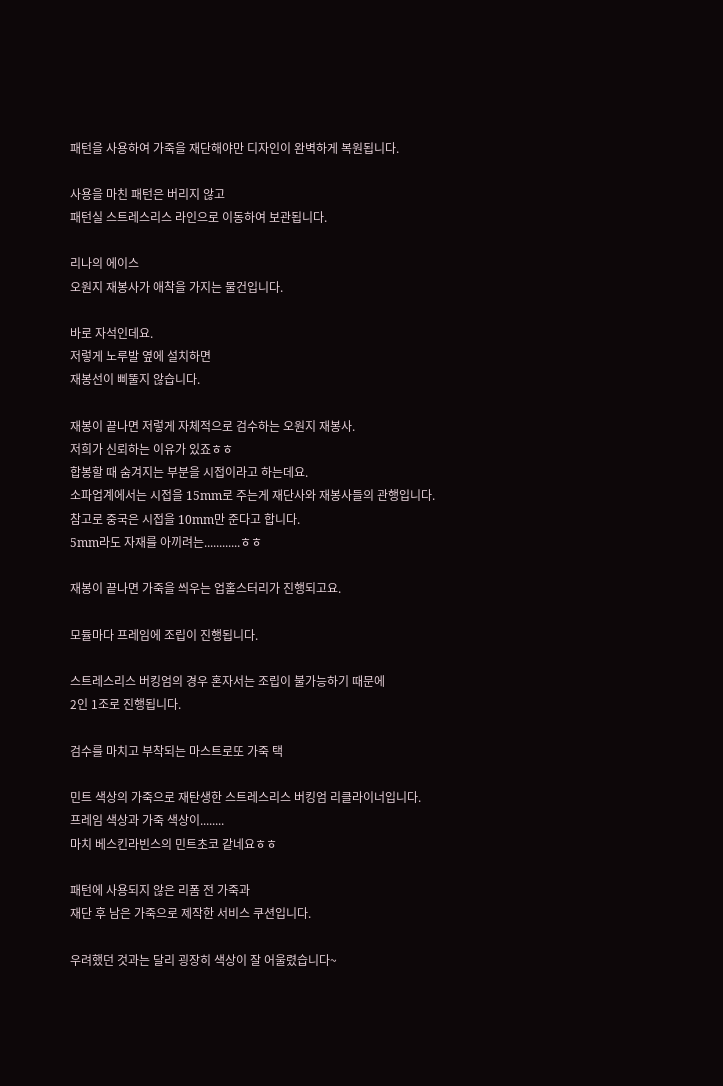패턴을 사용하여 가죽을 재단해야만 디자인이 완벽하게 복원됩니다.

사용을 마친 패턴은 버리지 않고
패턴실 스트레스리스 라인으로 이동하여 보관됩니다.

리나의 에이스
오원지 재봉사가 애착을 가지는 물건입니다.

바로 자석인데요.
저렇게 노루발 옆에 설치하면
재봉선이 삐뚤지 않습니다.

재봉이 끝나면 저렇게 자체적으로 검수하는 오원지 재봉사.
저희가 신뢰하는 이유가 있죠ㅎㅎ
합봉할 때 숨겨지는 부분을 시접이라고 하는데요.
소파업계에서는 시접을 15mm로 주는게 재단사와 재봉사들의 관행입니다.
참고로 중국은 시접을 10mm만 준다고 합니다.
5mm라도 자재를 아끼려는............ㅎㅎ

재봉이 끝나면 가죽을 씌우는 업홀스터리가 진행되고요.

모듈마다 프레임에 조립이 진행됩니다.

스트레스리스 버킹엄의 경우 혼자서는 조립이 불가능하기 때문에
2인 1조로 진행됩니다.

검수를 마치고 부착되는 마스트로또 가죽 택

민트 색상의 가죽으로 재탄생한 스트레스리스 버킹엄 리클라이너입니다.
프레임 색상과 가죽 색상이........
마치 베스킨라빈스의 민트초코 같네요ㅎㅎ

패턴에 사용되지 않은 리폼 전 가죽과
재단 후 남은 가죽으로 제작한 서비스 쿠션입니다.

우려했던 것과는 달리 굉장히 색상이 잘 어울렸습니다~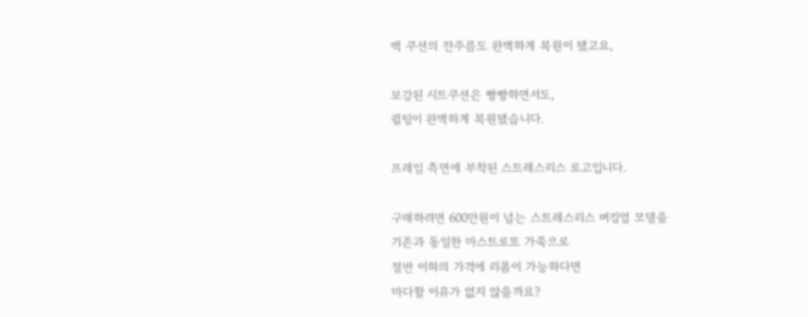백 쿠션의 잔주름도 완벽하게 복원이 됐고요,

보강된 시트쿠션은 빵빵하면서도,
퀼팅이 완벽하게 복원됐습니다.

프레임 측면에 부착된 스트레스리스 로고입니다.

구매하려면 600만원이 넘는 스트레스리스 버킹엄 모델을
기존과 동일한 마스트로또 가죽으로
절반 이하의 가격에 리폼이 가능하다면
마다할 이유가 없지 않을까요?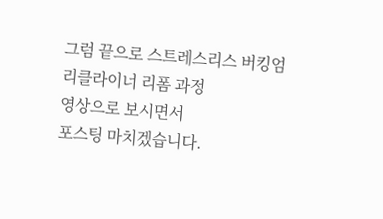그럼 끝으로 스트레스리스 버킹엄
리클라이너 리폼 과정
영상으로 보시면서
포스팅 마치겠습니다.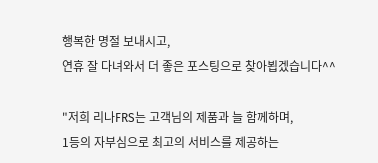행복한 명절 보내시고,
연휴 잘 다녀와서 더 좋은 포스팅으로 찾아뵙겠습니다^^

"저희 리나FRS는 고객님의 제품과 늘 함께하며,
1등의 자부심으로 최고의 서비스를 제공하는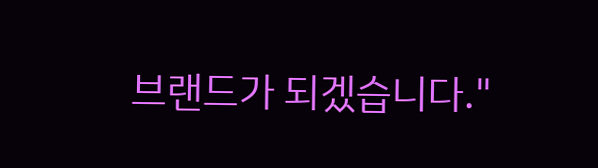브랜드가 되겠습니다."